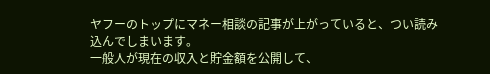ヤフーのトップにマネー相談の記事が上がっていると、つい読み込んでしまいます。
一般人が現在の収入と貯金額を公開して、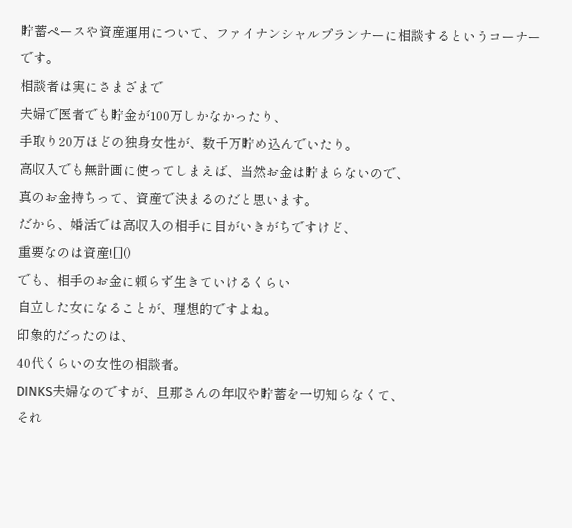貯蓄ペースや資産運用について、ファイナンシャルプランナーに相談するというコーナーです。
相談者は実にさまざまで
夫婦で医者でも貯金が100万しかなかったり、
手取り20万ほどの独身女性が、数千万貯め込んでいたり。
高収入でも無計画に使ってしまえば、当然お金は貯まらないので、
真のお金持ちって、資産で決まるのだと思います。
だから、婚活では高収入の相手に目がいきがちですけど、
重要なのは資産![]()
でも、相手のお金に頼らず生きていけるくらい
自立した女になることが、理想的ですよね。
印象的だったのは、
40代くらいの女性の相談者。
DINKS夫婦なのですが、旦那さんの年収や貯蓄を一切知らなくて、
それ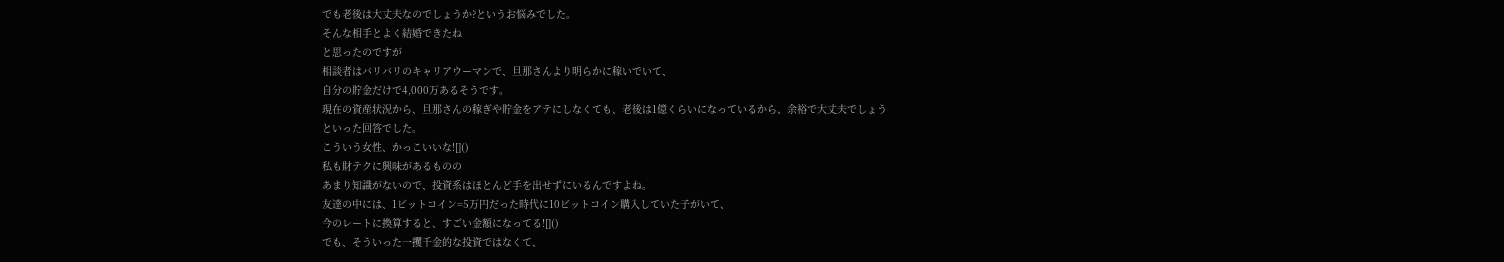でも老後は大丈夫なのでしょうか?というお悩みでした。
そんな相手とよく結婚できたね
と思ったのですが
相談者はバリバリのキャリアウーマンで、旦那さんより明らかに稼いでいて、
自分の貯金だけで4,000万あるそうです。
現在の資産状況から、旦那さんの稼ぎや貯金をアテにしなくても、老後は1億くらいになっているから、余裕で大丈夫でしょう
といった回答でした。
こういう女性、かっこいいな![]()
私も財テクに興味があるものの
あまり知識がないので、投資系はほとんど手を出せずにいるんですよね。
友達の中には、1ビットコイン=5万円だった時代に10ビットコイン購入していた子がいて、
今のレートに換算すると、すごい金額になってる![]()
でも、そういった一攫千金的な投資ではなくて、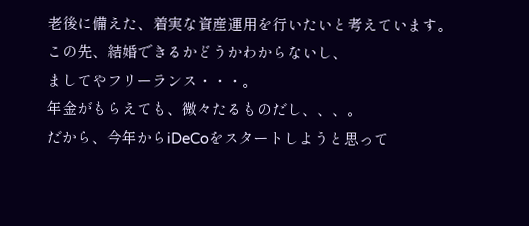老後に備えた、着実な資産運用を行いたいと考えています。
この先、結婚できるかどうかわからないし、
ましてやフリーランス・・・。
年金がもらえても、微々たるものだし、、、。
だから、今年からiDeCoをスタートしようと思って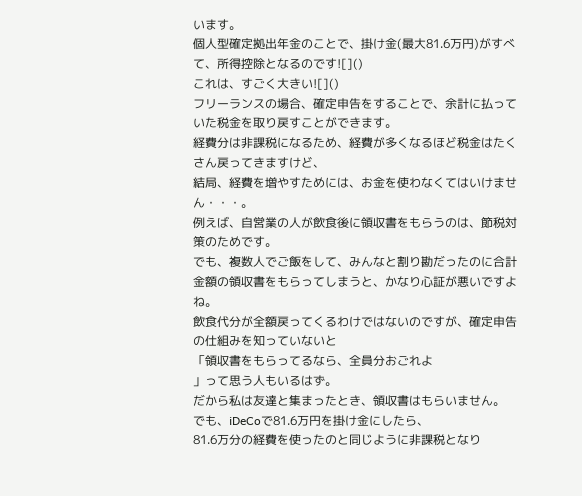います。
個人型確定拠出年金のことで、掛け金(最大81.6万円)がすべて、所得控除となるのです![]()
これは、すごく大きい![]()
フリーランスの場合、確定申告をすることで、余計に払っていた税金を取り戻すことができます。
経費分は非課税になるため、経費が多くなるほど税金はたくさん戻ってきますけど、
結局、経費を増やすためには、お金を使わなくてはいけません・・・。
例えば、自営業の人が飲食後に領収書をもらうのは、節税対策のためです。
でも、複数人でご飯をして、みんなと割り勘だったのに合計金額の領収書をもらってしまうと、かなり心証が悪いですよね。
飲食代分が全額戻ってくるわけではないのですが、確定申告の仕組みを知っていないと
「領収書をもらってるなら、全員分おごれよ
」って思う人もいるはず。
だから私は友達と集まったとき、領収書はもらいません。
でも、iDeCoで81.6万円を掛け金にしたら、
81.6万分の経費を使ったのと同じように非課税となり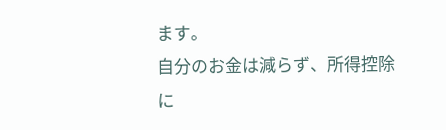ます。
自分のお金は減らず、所得控除に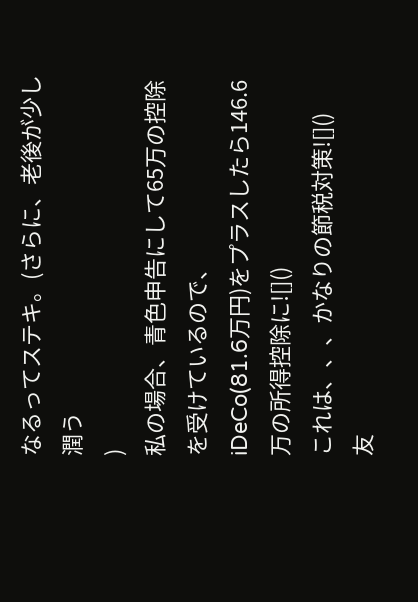なるってステキ。(さらに、老後が少し潤う
)
私の場合、青色申告にして65万の控除を受けているので、
iDeCo(81.6万円)をプラスしたら146.6万の所得控除に![]()
これは、、、かなりの節税対策![]()
友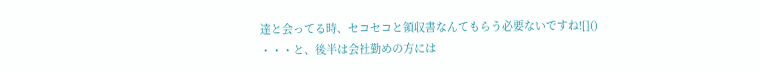達と会ってる時、セコセコと領収書なんてもらう必要ないですね![]()
・・・と、後半は会社勤めの方には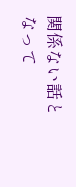関係ない話となって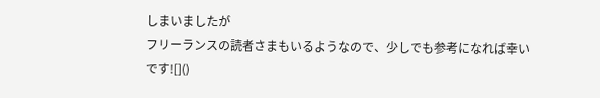しまいましたが
フリーランスの読者さまもいるようなので、少しでも参考になれば幸いです![]()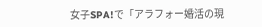女子SPA!で「アラフォー婚活の現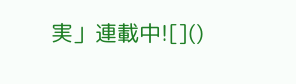実」連載中![]()